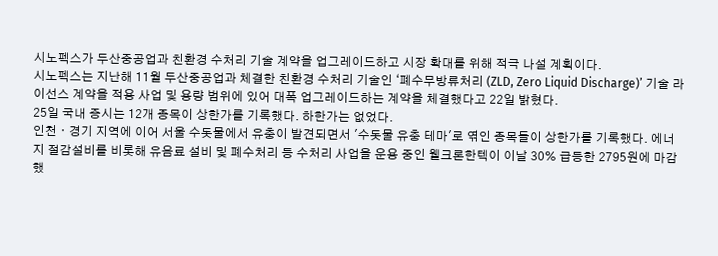시노펙스가 두산중공업과 친환경 수처리 기술 계약을 업그레이드하고 시장 확대를 위해 적극 나설 계획이다.
시노펙스는 지난해 11월 두산중공업과 체결한 친환경 수처리 기술인 ‘폐수무방류처리 (ZLD, Zero Liquid Discharge)’ 기술 라이선스 계약을 적용 사업 및 용량 범위에 있어 대폭 업그레이드하는 계약을 체결했다고 22일 밝혔다.
25일 국내 증시는 12개 종목이 상한가를 기록했다. 하한가는 없었다.
인천ㆍ경기 지역에 이어 서울 수돗물에서 유충이 발견되면서 '수돗물 유충 테마'로 엮인 종목들이 상한가를 기록했다. 에너지 절감설비를 비롯해 유음료 설비 및 폐수처리 등 수처리 사업을 운용 중인 웰크론한텍이 이날 30% 급등한 2795원에 마감했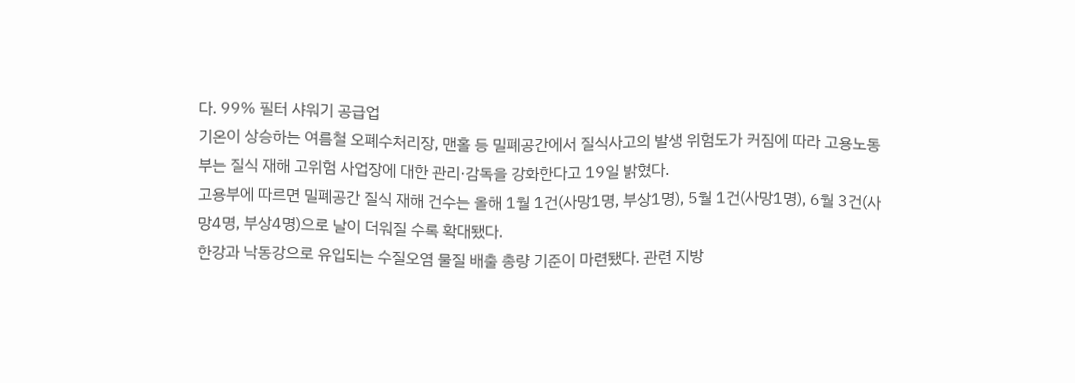다. 99% 필터 샤워기 공급업
기온이 상승하는 여름철 오폐수처리장, 맨홀 등 밀폐공간에서 질식사고의 발생 위험도가 커짐에 따라 고용노동부는 질식 재해 고위험 사업장에 대한 관리·감독을 강화한다고 19일 밝혔다.
고용부에 따르면 밀폐공간 질식 재해 건수는 올해 1월 1건(사망1명, 부상1명), 5월 1건(사망1명), 6월 3건(사망4명, 부상4명)으로 날이 더워질 수록 확대됐다.
한강과 낙동강으로 유입되는 수질오염 물질 배출 총량 기준이 마련됐다. 관련 지방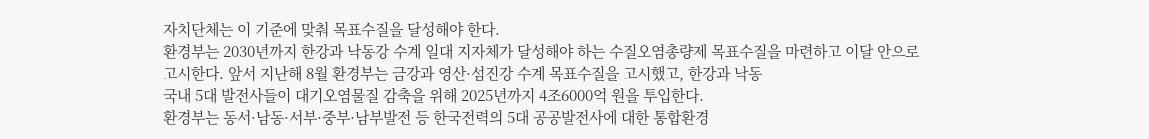자치단체는 이 기준에 맞춰 목표수질을 달성해야 한다.
환경부는 2030년까지 한강과 낙동강 수계 일대 지자체가 달성해야 하는 수질오염총량제 목표수질을 마련하고 이달 안으로 고시한다. 앞서 지난해 8월 환경부는 금강과 영산·섬진강 수계 목표수질을 고시했고, 한강과 낙동
국내 5대 발전사들이 대기오염물질 감축을 위해 2025년까지 4조6000억 원을 투입한다.
환경부는 동서·남동·서부·중부·남부발전 등 한국전력의 5대 공공발전사에 대한 통합환경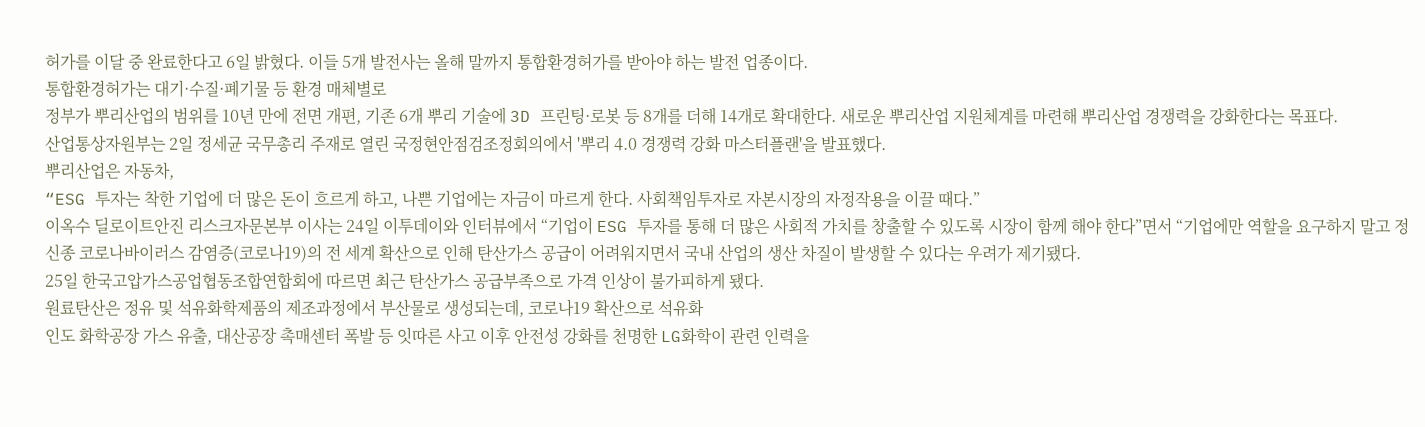허가를 이달 중 완료한다고 6일 밝혔다. 이들 5개 발전사는 올해 말까지 통합환경허가를 받아야 하는 발전 업종이다.
통합환경허가는 대기·수질·폐기물 등 환경 매체별로
정부가 뿌리산업의 범위를 10년 만에 전면 개편, 기존 6개 뿌리 기술에 3D 프린팅·로봇 등 8개를 더해 14개로 확대한다. 새로운 뿌리산업 지원체계를 마련해 뿌리산업 경쟁력을 강화한다는 목표다.
산업통상자원부는 2일 정세균 국무총리 주재로 열린 국정현안점검조정회의에서 '뿌리 4.0 경쟁력 강화 마스터플랜'을 발표했다.
뿌리산업은 자동차,
“ESG 투자는 착한 기업에 더 많은 돈이 흐르게 하고, 나쁜 기업에는 자금이 마르게 한다. 사회책임투자로 자본시장의 자정작용을 이끌 때다.”
이옥수 딜로이트안진 리스크자문본부 이사는 24일 이투데이와 인터뷰에서 “기업이 ESG 투자를 통해 더 많은 사회적 가치를 창출할 수 있도록 시장이 함께 해야 한다”면서 “기업에만 역할을 요구하지 말고 정
신종 코로나바이러스 감염증(코로나19)의 전 세계 확산으로 인해 탄산가스 공급이 어려워지면서 국내 산업의 생산 차질이 발생할 수 있다는 우려가 제기됐다.
25일 한국고압가스공업협동조합연합회에 따르면 최근 탄산가스 공급부족으로 가격 인상이 불가피하게 됐다.
원료탄산은 정유 및 석유화학제품의 제조과정에서 부산물로 생성되는데, 코로나19 확산으로 석유화
인도 화학공장 가스 유출, 대산공장 촉매센터 폭발 등 잇따른 사고 이후 안전성 강화를 천명한 LG화학이 관련 인력을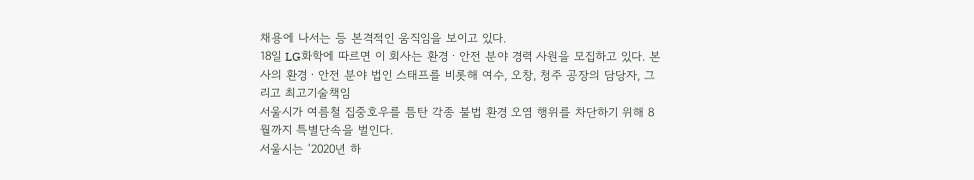채용에 나서는 등 본격적인 움직임을 보이고 있다.
18일 LG화학에 따르면 이 회사는 환경ㆍ안전 분야 경력 사원을 모집하고 있다. 본사의 환경ㆍ안전 분야 법인 스태프를 비롯해 여수, 오창, 청주 공장의 담당자, 그리고 최고기술책임
서울시가 여름철 집중호우를 틈탄 각종 불법 환경 오염 행위를 차단하기 위해 8월까지 특별단속을 벌인다.
서울시는 ‘2020년 하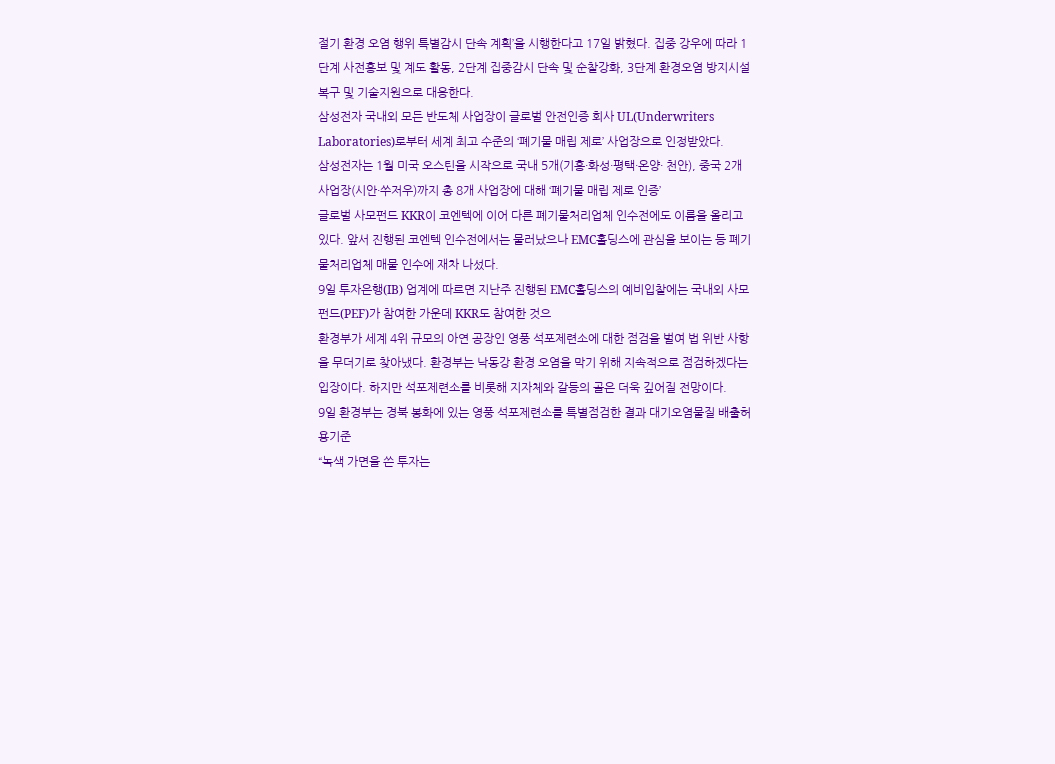절기 환경 오염 행위 특별감시 단속 계획’을 시행한다고 17일 밝혔다. 집중 강우에 따라 1단계 사전홍보 및 계도 활동, 2단계 집중감시 단속 및 순찰강화, 3단계 환경오염 방지시설복구 및 기술지원으로 대응한다.
삼성전자 국내외 모든 반도체 사업장이 글로벌 안전인증 회사 UL(Underwriters Laboratories)로부터 세계 최고 수준의 ‘폐기물 매립 제로’ 사업장으로 인정받았다.
삼성전자는 1월 미국 오스틴을 시작으로 국내 5개(기흥·화성·평택·온양· 천안), 중국 2개 사업장(시안·쑤저우)까지 총 8개 사업장에 대해 ‘폐기물 매립 제로 인증’
글로벌 사모펀드 KKR이 코엔텍에 이어 다른 폐기물처리업체 인수전에도 이름을 올리고 있다. 앞서 진행된 코엔텍 인수전에서는 물러났으나 EMC홀딩스에 관심을 보이는 등 폐기물처리업체 매물 인수에 재차 나섰다.
9일 투자은행(IB) 업계에 따르면 지난주 진행된 EMC홀딩스의 예비입찰에는 국내외 사모펀드(PEF)가 참여한 가운데 KKR도 참여한 것으
환경부가 세계 4위 규모의 아연 공장인 영풍 석포제련소에 대한 점검을 벌여 법 위반 사항을 무더기로 찾아냈다. 환경부는 낙동강 환경 오염을 막기 위해 지속적으로 점검하겠다는 입장이다. 하지만 석포제련소를 비롯해 지자체와 갈등의 골은 더욱 깊어질 전망이다.
9일 환경부는 경북 봉화에 있는 영풍 석포제련소를 특별점검한 결과 대기오염물질 배출허용기준
“녹색 가면을 쓴 투자는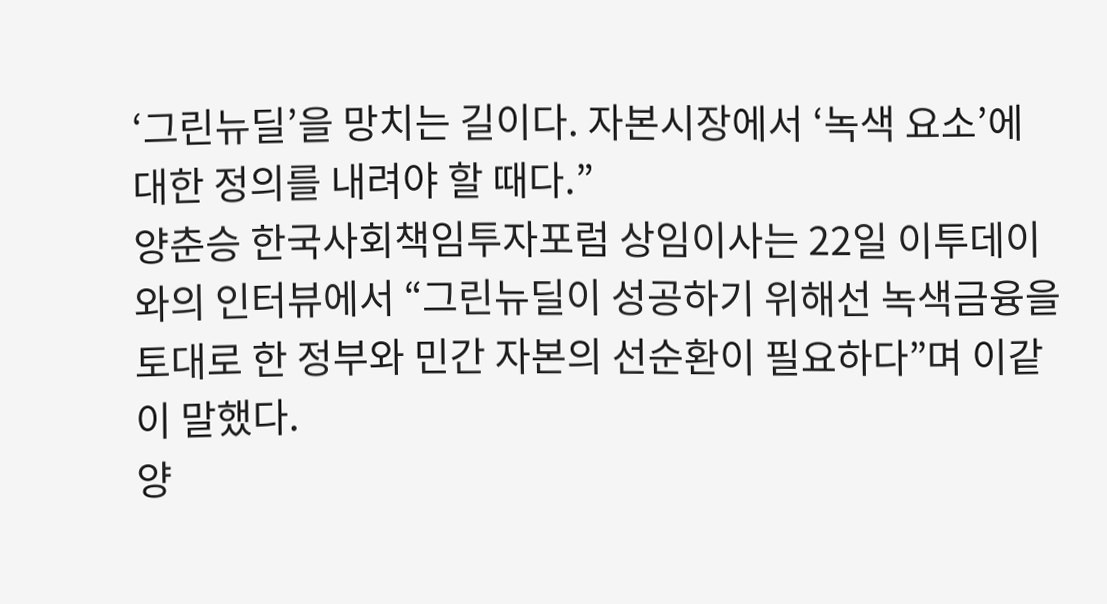‘그린뉴딜’을 망치는 길이다. 자본시장에서 ‘녹색 요소’에 대한 정의를 내려야 할 때다.”
양춘승 한국사회책임투자포럼 상임이사는 22일 이투데이와의 인터뷰에서 “그린뉴딜이 성공하기 위해선 녹색금융을 토대로 한 정부와 민간 자본의 선순환이 필요하다”며 이같이 말했다.
양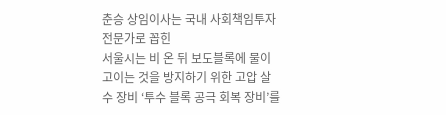춘승 상임이사는 국내 사회책임투자 전문가로 꼽힌
서울시는 비 온 뒤 보도블록에 물이 고이는 것을 방지하기 위한 고압 살수 장비 ‘투수 블록 공극 회복 장비’를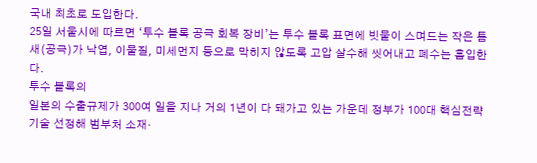국내 최초로 도입한다.
25일 서울시에 따르면 ‘투수 블록 공극 회복 장비’는 투수 블록 표면에 빗물이 스며드는 작은 틈새(공극)가 낙엽, 이물질, 미세먼지 등으로 막히지 않도록 고압 살수해 씻어내고 폐수는 흡입한다.
투수 블록의
일본의 수출규제가 300여 일을 지나 거의 1년이 다 돼가고 있는 가운데 정부가 100대 핵심전략기술 선정해 범부처 소재·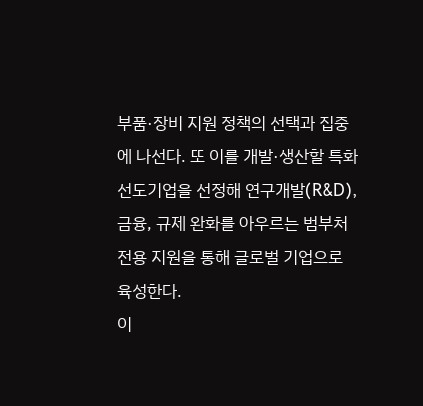부품·장비 지원 정책의 선택과 집중에 나선다. 또 이를 개발·생산할 특화선도기업을 선정해 연구개발(R&D), 금융, 규제 완화를 아우르는 범부처 전용 지원을 통해 글로벌 기업으로 육성한다.
이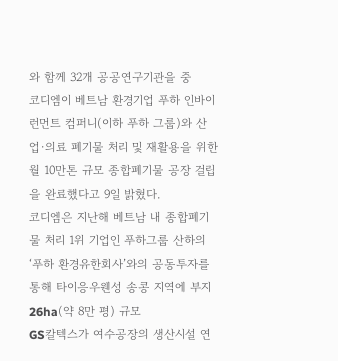와 함께 32개 공공연구기관을 중
코디엠이 베트남 환경기업 푸하 인바이런먼트 컴퍼니(이하 푸하 그룹)와 산업·의료 폐기물 처리 및 재활용을 위한 월 10만톤 규모 종합폐기물 공장 걸립을 완료했다고 9일 밝혔다.
코디엠은 지난해 베트남 내 종합폐기물 처리 1위 기업인 푸하그룹 산하의 ‘푸하 환경유한회사’와의 공동투자를 통해 타이응우웬성 송콩 지역에 부지 26ha(약 8만 평) 규모
GS칼텍스가 여수공장의 생산시설 연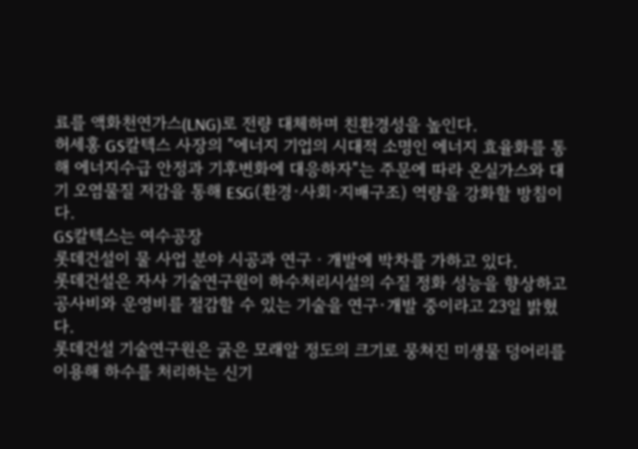료를 액화천연가스(LNG)로 전량 대체하며 친환경성을 높인다.
허세홍 GS칼텍스 사장의 "에너지 기업의 시대적 소명인 에너지 효율화를 통해 에너지수급 안정과 기후변화에 대응하자"는 주문에 따라 온실가스와 대기 오염물질 저감을 통해 ESG(환경·사회·지배구조) 역량을 강화할 방침이다.
GS칼텍스는 여수공장
롯데건설이 물 사업 분야 시공과 연구ㆍ개발에 박차를 가하고 있다.
롯데건설은 자사 기술연구원이 하수처리시설의 수질 정화 성능을 향상하고 공사비와 운영비를 절감할 수 있는 기술을 연구·개발 중이라고 23일 밝혔다.
롯데건설 기술연구원은 굵은 모래알 정도의 크기로 뭉쳐진 미생물 덩어리를 이용해 하수를 처리하는 신기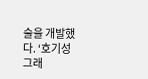술을 개발했다. ‘호기성 그래